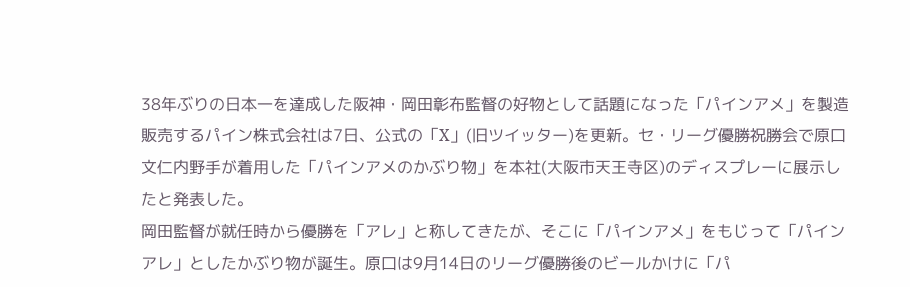38年ぶりの日本一を達成した阪神・岡田彰布監督の好物として話題になった「パインアメ」を製造販売するパイン株式会社は7日、公式の「X」(旧ツイッター)を更新。セ・リーグ優勝祝勝会で原口文仁内野手が着用した「パインアメのかぶり物」を本社(大阪市天王寺区)のディスプレーに展示したと発表した。
岡田監督が就任時から優勝を「アレ」と称してきたが、そこに「パインアメ」をもじって「パインアレ」としたかぶり物が誕生。原口は9月14日のリーグ優勝後のビールかけに「パ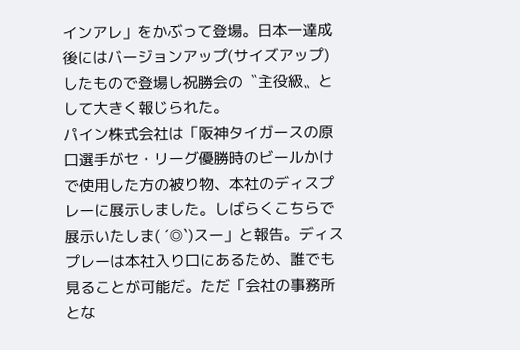インアレ」をかぶって登場。日本一達成後にはバージョンアップ(サイズアップ)したもので登場し祝勝会の〝主役級〟として大きく報じられた。
パイン株式会社は「阪神タイガースの原口選手がセ・リーグ優勝時のビールかけで使用した方の被り物、本社のディスプレーに展示しました。しばらくこちらで展示いたしま( ´◎`)スー」と報告。ディスプレーは本社入り口にあるため、誰でも見ることが可能だ。ただ「会社の事務所とな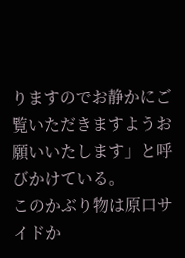りますのでお静かにご覧いただきますようお願いいたします」と呼びかけている。
このかぶり物は原口サイドか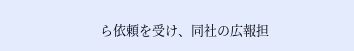ら依頼を受け、同社の広報担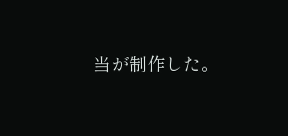当が制作した。